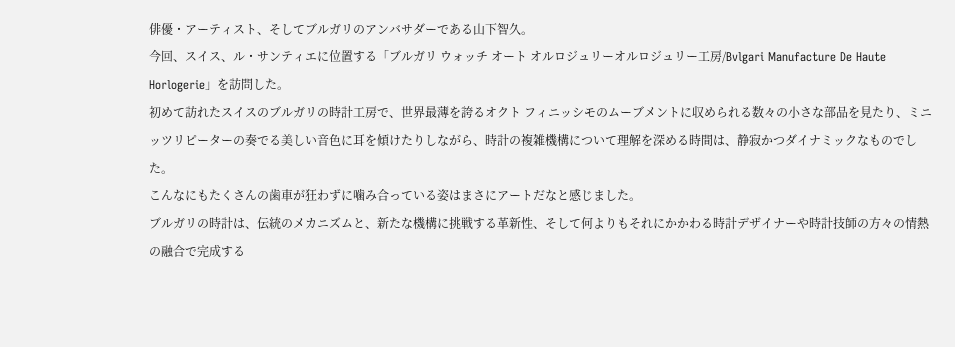俳優・アーティスト、そしてブルガリのアンバサダーである山下智久。
今回、スイス、ル・サンティエに位置する「ブルガリ ウォッチ オート オルロジュリーオルロジュリー工房/Bvlgari Manufacture De Haute Horlogerie」を訪問した。
初めて訪れたスイスのブルガリの時計工房で、世界最薄を誇るオクト フィニッシモのムーブメントに収められる数々の小さな部品を見たり、ミニッツリピーターの奏でる美しい音色に耳を傾けたりしながら、時計の複雑機構について理解を深める時間は、静寂かつダイナミックなものでした。
こんなにもたくさんの歯車が狂わずに噛み合っている姿はまさにアートだなと感じました。
ブルガリの時計は、伝統のメカニズムと、新たな機構に挑戦する革新性、そして何よりもそれにかかわる時計デザイナーや時計技師の方々の情熱の融合で完成する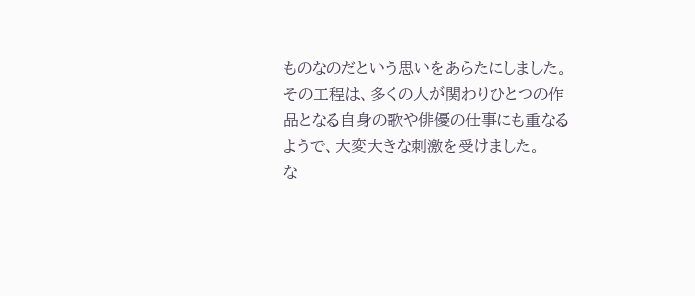ものなのだという思いをあらたにしました。
その工程は、多くの人が関わりひとつの作品となる自身の歌や俳優の仕事にも重なるようで、大変大きな刺激を受けました。
な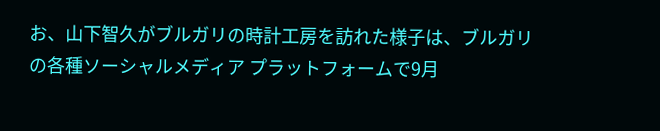お、山下智久がブルガリの時計工房を訪れた様子は、ブルガリの各種ソーシャルメディア プラットフォームで9月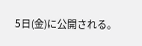5日(金)に公開される。